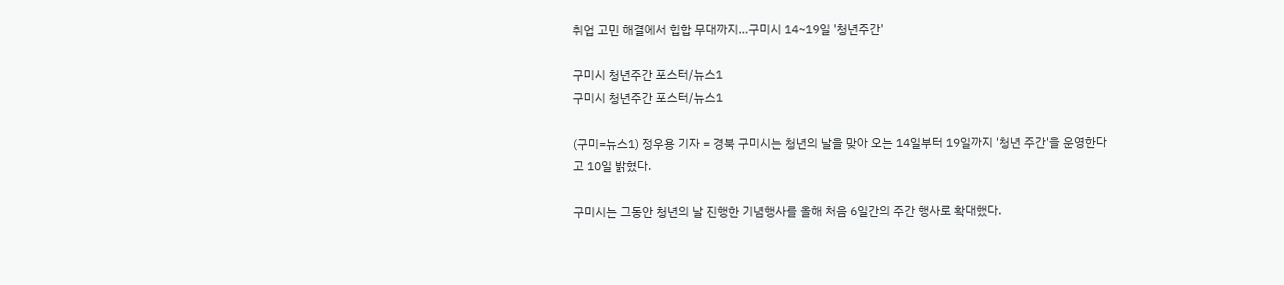취업 고민 해결에서 힙합 무대까지…구미시 14~19일 '청년주간'

구미시 청년주간 포스터/뉴스1
구미시 청년주간 포스터/뉴스1

(구미=뉴스1) 정우용 기자 = 경북 구미시는 청년의 날을 맞아 오는 14일부터 19일까지 '청년 주간'을 운영한다고 10일 밝혔다.

구미시는 그동안 청년의 날 진행한 기념행사를 올해 처음 6일간의 주간 행사로 확대했다.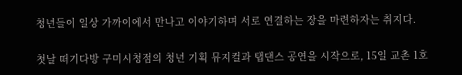청년들이 일상 가까이에서 만나고 이야기하며 서로 연결하는 장을 마련하자는 취지다.

첫날 떠기다방 구미시청점의 청년 기획 뮤지컬과 탭댄스 공연을 시작으로, 15일 교촌 1호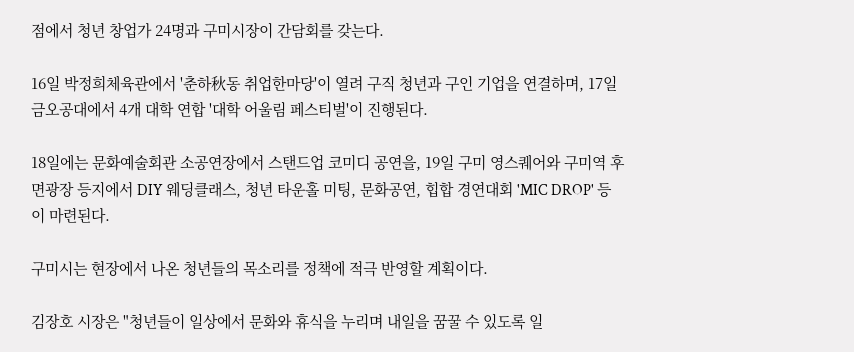점에서 청년 창업가 24명과 구미시장이 간담회를 갖는다.

16일 박정희체육관에서 '춘하秋동 취업한마당'이 열려 구직 청년과 구인 기업을 연결하며, 17일 금오공대에서 4개 대학 연합 '대학 어울림 페스티벌'이 진행된다.

18일에는 문화예술회관 소공연장에서 스탠드업 코미디 공연을, 19일 구미 영스퀘어와 구미역 후면광장 등지에서 DIY 웨딩클래스, 청년 타운홀 미팅, 문화공연, 힙합 경연대회 'MIC DROP' 등이 마련된다.

구미시는 현장에서 나온 청년들의 목소리를 정책에 적극 반영할 계획이다.

김장호 시장은 "청년들이 일상에서 문화와 휴식을 누리며 내일을 꿈꿀 수 있도록 일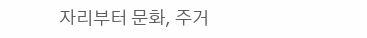자리부터 문화, 주거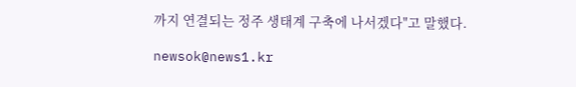까지 연결되는 정주 생태계 구축에 나서겠다"고 말했다.

newsok@news1.kr